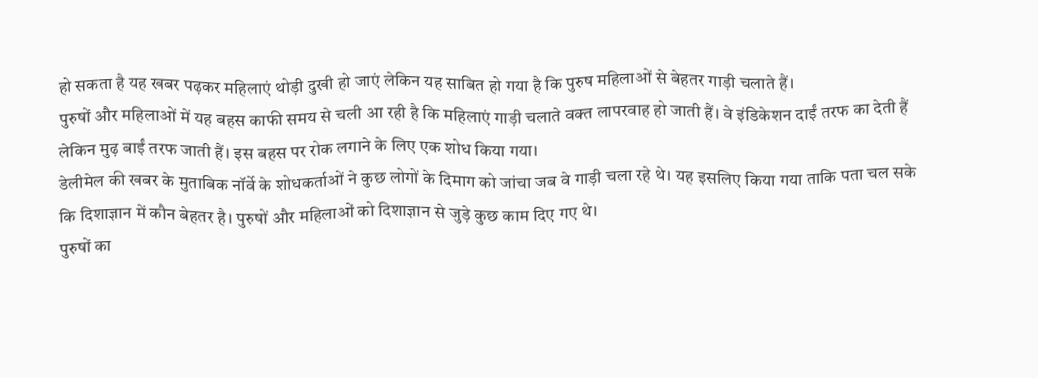हो सकता है यह खबर पढ़कर महिलाएं थोड़ी दुखी हो जाएं लेकिन यह साबित हो गया है कि पुरुष महिलाओं से बेहतर गाड़ी चलाते हैं।
पुरुषों और महिलाओं में यह बहस काफी समय से चली आ रही है कि महिलाएं गाड़ी चलाते वक्त लापरवाह हो जाती हैं। वे इंडिकेशन दाईं तरफ का देती हैं लेकिन मुढ़ बाईं तरफ जाती हैं। इस बहस पर रोक लगाने के लिए एक शोध किया गया।
डेलीमेल की खबर के मुताबिक नॉर्वे के शोधकर्ताओं ने कुछ लोगों के दिमाग को जांचा जब वे गाड़ी चला रहे थे। यह इसलिए किया गया ताकि पता चल सके कि दिशाज्ञान में कौन बेहतर है। पुरुषों और महिलाओं को दिशाज्ञान से जुड़े कुछ काम दिए गए थे।
पुरुषों का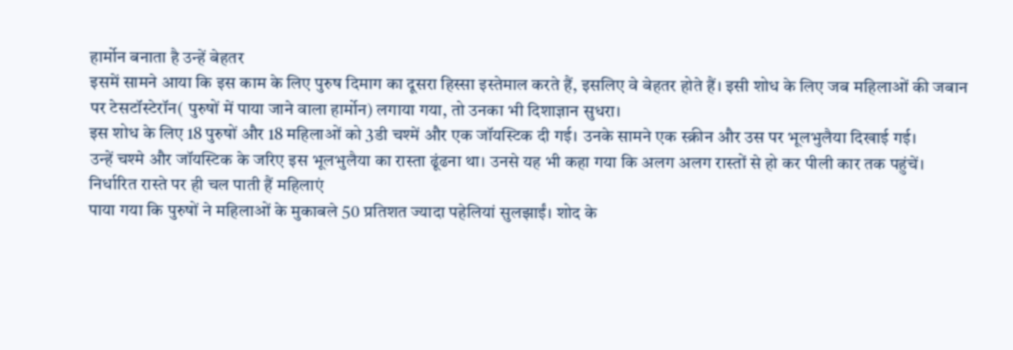हार्मोन बनाता है उन्हें बेहतर
इसमें सामने आया कि इस काम के लिए पुरुष दिमाग का दूसरा हिस्सा इस्तेमाल करते हैं, इसलिए वे बेहतर होते हैं। इसी शोध के लिए जब महिलाओं की जबान पर टेसटॉस्टेरॉन( पुरुषों में पाया जाने वाला हार्मोन) लगाया गया, तो उनका भी दिशाज्ञान सुधरा।
इस शोध के लिए 18 पुरुषों और 18 महिलाओं को 3डी चश्में और एक जॉयस्टिक दी गई। उनके सामने एक स्क्रीन और उस पर भूलभुलैया दिखाई गई।
उन्हें चश्मे और जॉयस्टिक के जरिए इस भूलभुलैया का रास्ता ढूंढना था। उनसे यह भी कहा गया कि अलग अलग रास्तों से हो कर पीली कार तक पहुंचें।
निर्धारित रास्ते पर ही चल पाती हैं महिलाएं
पाया गया कि पुरुषों ने महिलाओं के मुकाबले 50 प्रतिशत ज्यादा पहेलियां सुलझाईं। शोद के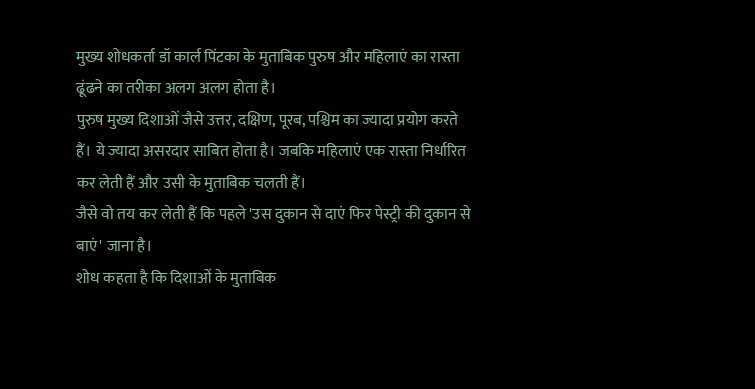मुख्य शोधकर्ता डॉ कार्ल पिंटका के मुताबिक पुरुष और महिलाएं का रास्ता ढूंढने का तरीका अलग अलग होता है।
पुरुष मुख्य दिशाओं जैसे उत्तर, दक्षिण, पूरब, पश्चिम का ज्यादा प्रयोग करते हैं। ये ज्यादा असरदार साबित होता है। जबकि महिलाएं एक रास्ता निर्धारित कर लेती हैं और उसी के मुताबिक चलती हैं।
जैसे वो तय कर लेती हैं कि पहले 'उस दुकान से दाएं फिर पेस्ट्री की दुकान से बाएं' जाना है।
शोध कहता है कि दिशाओं के मुताबिक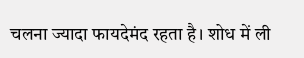चलना ज्यादा फायदेमंद रहता है। शोध में ली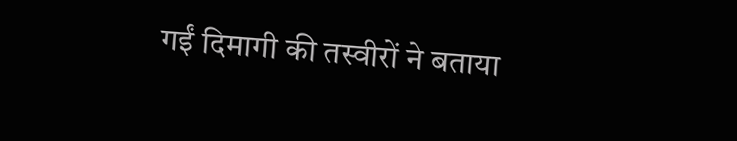गईं दिमागी की तस्वीरों ने बताया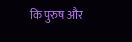कि पुरुष और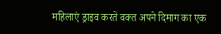महिलाएं ड्राइव करते वक्त अपने दिमाग का एक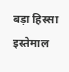बड़ा हिस्सा इस्तेमाल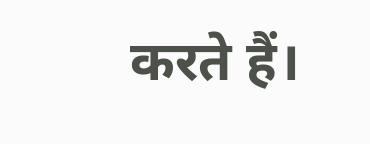करते हैं।